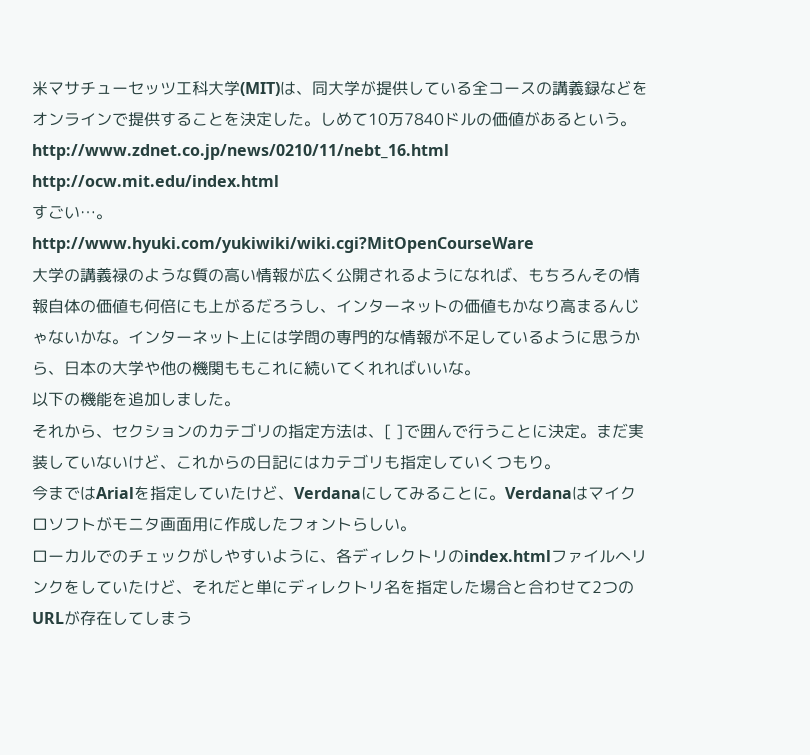米マサチューセッツ工科大学(MIT)は、同大学が提供している全コースの講義録などをオンラインで提供することを決定した。しめて10万7840ドルの価値があるという。
http://www.zdnet.co.jp/news/0210/11/nebt_16.html
http://ocw.mit.edu/index.html
すごい…。
http://www.hyuki.com/yukiwiki/wiki.cgi?MitOpenCourseWare
大学の講義禄のような質の高い情報が広く公開されるようになれば、もちろんその情報自体の価値も何倍にも上がるだろうし、インターネットの価値もかなり高まるんじゃないかな。インターネット上には学問の専門的な情報が不足しているように思うから、日本の大学や他の機関ももこれに続いてくれればいいな。
以下の機能を追加しました。
それから、セクションのカテゴリの指定方法は、[ ]で囲んで行うことに決定。まだ実装していないけど、これからの日記にはカテゴリも指定していくつもり。
今まではArialを指定していたけど、Verdanaにしてみることに。Verdanaはマイクロソフトがモニタ画面用に作成したフォントらしい。
ローカルでのチェックがしやすいように、各ディレクトリのindex.htmlファイルへリンクをしていたけど、それだと単にディレクトリ名を指定した場合と合わせて2つのURLが存在してしまう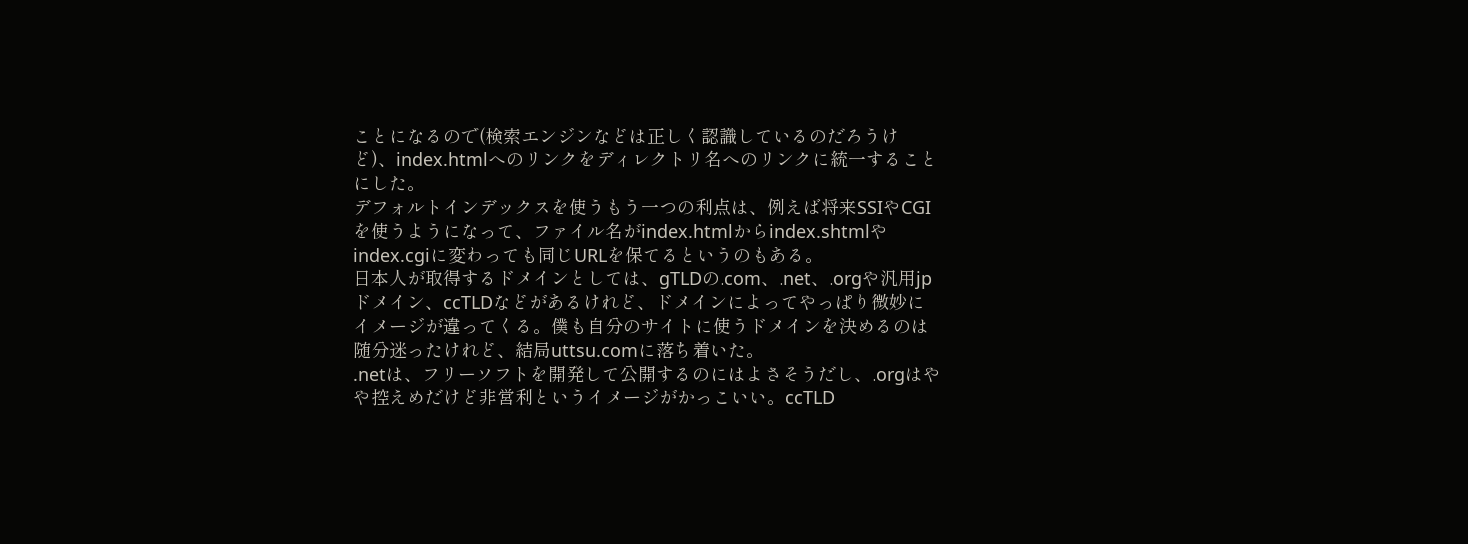ことになるので(検索エンジンなどは正しく認識しているのだろうけど)、index.htmlへのリンクをディレクトリ名へのリンクに統一することにした。
デフォルトインデックスを使うもう一つの利点は、例えば将来SSIやCGIを使うようになって、ファイル名がindex.htmlからindex.shtmlやindex.cgiに変わっても同じURLを保てるというのもある。
日本人が取得するドメインとしては、gTLDの.com、.net、.orgや汎用jpドメイン、ccTLDなどがあるけれど、ドメインによってやっぱり微妙にイメージが違ってくる。僕も自分のサイトに使うドメインを決めるのは随分迷ったけれど、結局uttsu.comに落ち着いた。
.netは、フリーソフトを開発して公開するのにはよさそうだし、.orgはやや控えめだけど非営利というイメージがかっこいい。ccTLD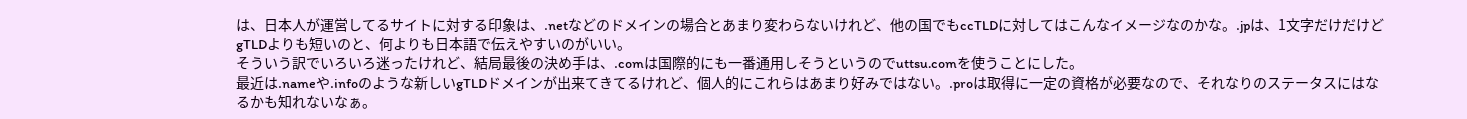は、日本人が運営してるサイトに対する印象は、.netなどのドメインの場合とあまり変わらないけれど、他の国でもccTLDに対してはこんなイメージなのかな。.jpは、1文字だけだけどgTLDよりも短いのと、何よりも日本語で伝えやすいのがいい。
そういう訳でいろいろ迷ったけれど、結局最後の決め手は、.comは国際的にも一番通用しそうというのでuttsu.comを使うことにした。
最近は.nameや.infoのような新しいgTLDドメインが出来てきてるけれど、個人的にこれらはあまり好みではない。.proは取得に一定の資格が必要なので、それなりのステータスにはなるかも知れないなぁ。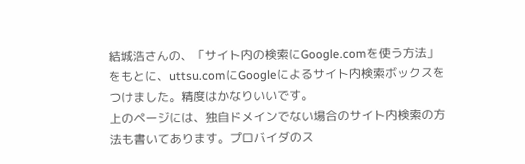結城浩さんの、「サイト内の検索にGoogle.comを使う方法」をもとに、uttsu.comにGoogleによるサイト内検索ボックスをつけました。精度はかなりいいです。
上のページには、独自ドメインでない場合のサイト内検索の方法も書いてあります。プロバイダのス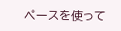ペースを使って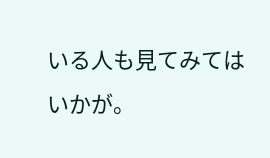いる人も見てみてはいかが。